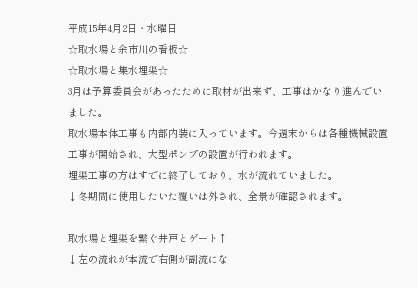平成15年4月2日・水曜日
☆取水場と余市川の看板☆
☆取水場と集水埋渠☆
3月は予算委員会があったために取材が出来ず、工事はかなり進んでいました。
取水場本体工事も内部内装に入っています。今週末からは各種機械設置工事が開始され、大型ポンプの設置が行われます。
埋渠工事の方はすでに終了しており、水が流れていました。
↓冬期間に使用したいた覆いは外され、全景が確認されます。

取水場と埋渠を繋ぐ井戸とゲート↑
↓左の流れが本流で右側が副流にな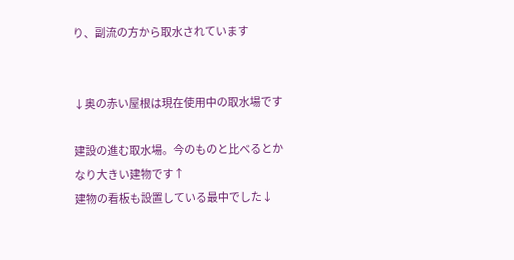り、副流の方から取水されています


↓奥の赤い屋根は現在使用中の取水場です

建設の進む取水場。今のものと比べるとかなり大きい建物です↑
建物の看板も設置している最中でした↓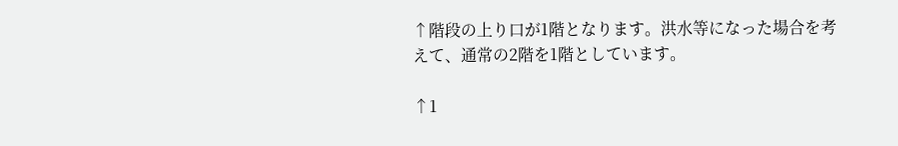↑階段の上り口が1階となります。洪水等になった場合を考えて、通常の2階を1階としています。

↑1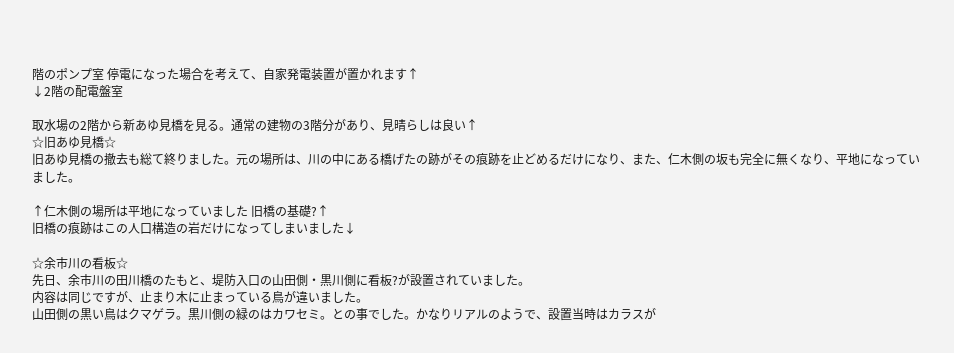階のポンプ室 停電になった場合を考えて、自家発電装置が置かれます↑
↓2階の配電盤室

取水場の2階から新あゆ見橋を見る。通常の建物の3階分があり、見晴らしは良い↑
☆旧あゆ見橋☆
旧あゆ見橋の撤去も総て終りました。元の場所は、川の中にある橋げたの跡がその痕跡を止どめるだけになり、また、仁木側の坂も完全に無くなり、平地になっていました。

↑仁木側の場所は平地になっていました 旧橋の基礎?↑
旧橋の痕跡はこの人口構造の岩だけになってしまいました↓

☆余市川の看板☆
先日、余市川の田川橋のたもと、堤防入口の山田側・黒川側に看板?が設置されていました。
内容は同じですが、止まり木に止まっている鳥が違いました。
山田側の黒い鳥はクマゲラ。黒川側の緑のはカワセミ。との事でした。かなりリアルのようで、設置当時はカラスが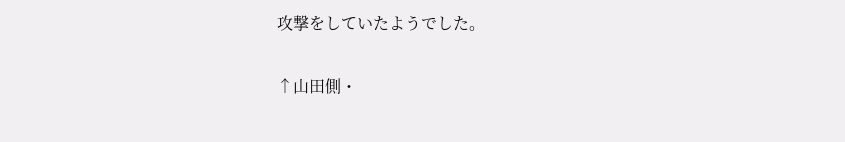攻撃をしていたようでした。

↑山田側・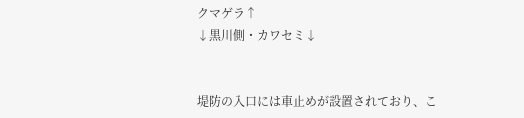クマゲラ↑
↓黒川側・カワセミ↓


堤防の入口には車止めが設置されており、こ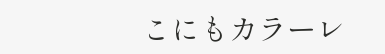こにもカラーレ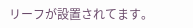リーフが設置されてます。